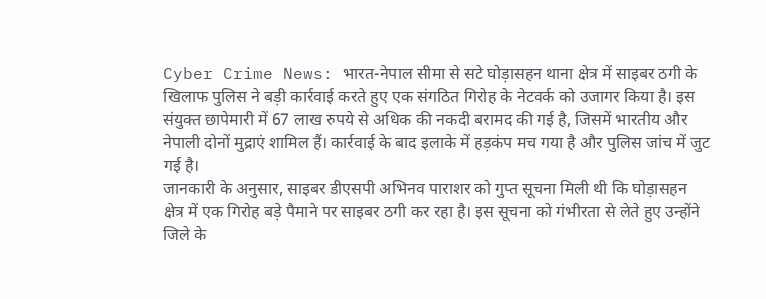Cyber Crime News: भारत-नेपाल सीमा से सटे घोड़ासहन थाना क्षेत्र में साइबर ठगी के खिलाफ पुलिस ने बड़ी कार्रवाई करते हुए एक संगठित गिरोह के नेटवर्क को उजागर किया है। इस संयुक्त छापेमारी में 67 लाख रुपये से अधिक की नकदी बरामद की गई है, जिसमें भारतीय और नेपाली दोनों मुद्राएं शामिल हैं। कार्रवाई के बाद इलाके में हड़कंप मच गया है और पुलिस जांच में जुट गई है।
जानकारी के अनुसार, साइबर डीएसपी अभिनव पाराशर को गुप्त सूचना मिली थी कि घोड़ासहन क्षेत्र में एक गिरोह बड़े पैमाने पर साइबर ठगी कर रहा है। इस सूचना को गंभीरता से लेते हुए उन्होंने जिले के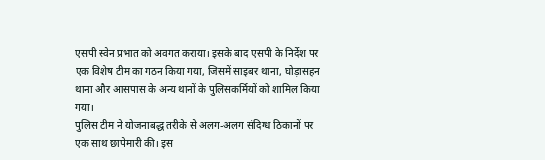एसपी स्वेन प्रभात को अवगत कराया। इसके बाद एसपी के निर्देश पर एक विशेष टीम का गठन किया गया, जिसमें साइबर थाना, घोड़ासहन थाना और आसपास के अन्य थानों के पुलिसकर्मियों को शामिल किया गया।
पुलिस टीम ने योजनाबद्ध तरीके से अलग-अलग संदिग्ध ठिकानों पर एक साथ छापेमारी की। इस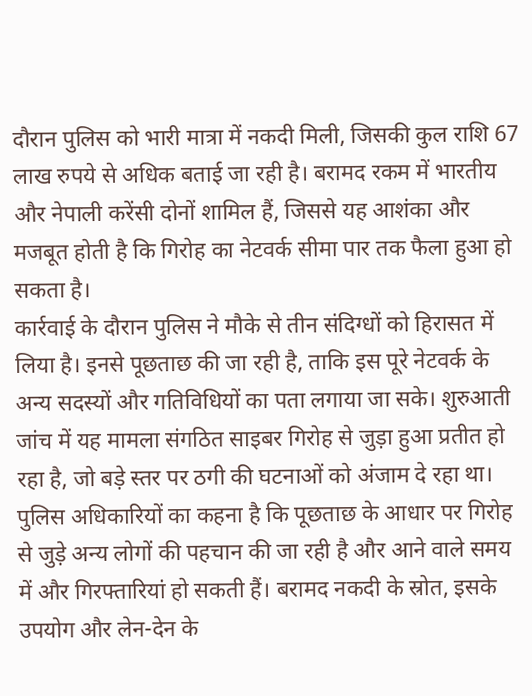दौरान पुलिस को भारी मात्रा में नकदी मिली, जिसकी कुल राशि 67 लाख रुपये से अधिक बताई जा रही है। बरामद रकम में भारतीय और नेपाली करेंसी दोनों शामिल हैं, जिससे यह आशंका और मजबूत होती है कि गिरोह का नेटवर्क सीमा पार तक फैला हुआ हो सकता है।
कार्रवाई के दौरान पुलिस ने मौके से तीन संदिग्धों को हिरासत में लिया है। इनसे पूछताछ की जा रही है, ताकि इस पूरे नेटवर्क के अन्य सदस्यों और गतिविधियों का पता लगाया जा सके। शुरुआती जांच में यह मामला संगठित साइबर गिरोह से जुड़ा हुआ प्रतीत हो रहा है, जो बड़े स्तर पर ठगी की घटनाओं को अंजाम दे रहा था।
पुलिस अधिकारियों का कहना है कि पूछताछ के आधार पर गिरोह से जुड़े अन्य लोगों की पहचान की जा रही है और आने वाले समय में और गिरफ्तारियां हो सकती हैं। बरामद नकदी के स्रोत, इसके उपयोग और लेन-देन के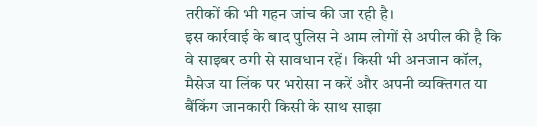तरीकों की भी गहन जांच की जा रही है।
इस कार्रवाई के बाद पुलिस ने आम लोगों से अपील की है कि वे साइबर ठगी से सावधान रहें। किसी भी अनजान कॉल, मैसेज या लिंक पर भरोसा न करें और अपनी व्यक्तिगत या बैंकिंग जानकारी किसी के साथ साझा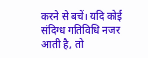करने से बचें। यदि कोई संदिग्ध गतिविधि नजर आती है, तो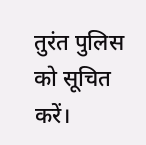तुरंत पुलिस को सूचित करें।